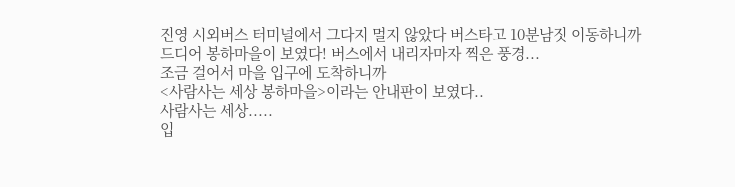진영 시외버스 터미널에서 그다지 멀지 않았다 버스타고 10분남짓 이동하니까
드디어 봉하마을이 보였다! 버스에서 내리자마자 찍은 풍경...
조금 걸어서 마을 입구에 도착하니까
<사람사는 세상 봉하마을>이라는 안내판이 보였다..
사람사는 세상.....
입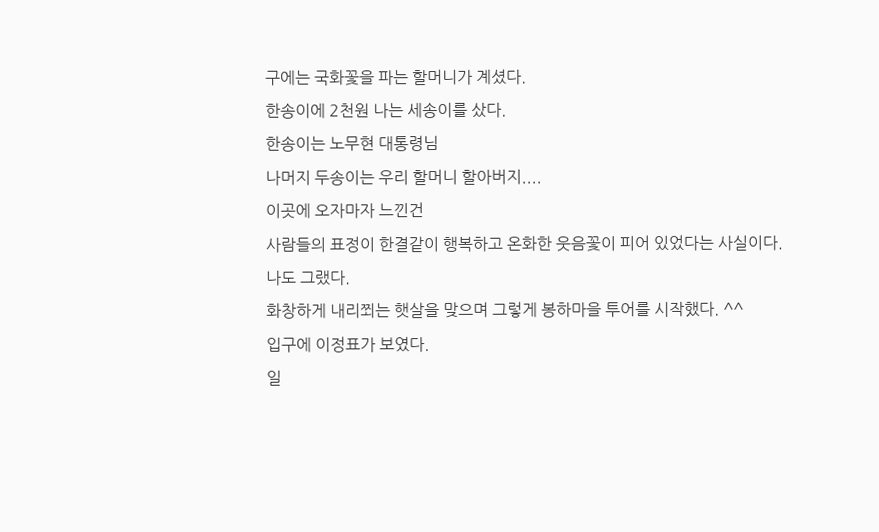구에는 국화꽃을 파는 할머니가 계셨다.
한송이에 2천원 나는 세송이를 샀다.
한송이는 노무현 대통령님
나머지 두송이는 우리 할머니 할아버지....
이곳에 오자마자 느낀건
사람들의 표정이 한결같이 행복하고 온화한 웃음꽃이 피어 있었다는 사실이다.
나도 그랬다.
화창하게 내리쬐는 햇살을 맞으며 그렇게 봉하마을 투어를 시작했다. ^^
입구에 이정표가 보였다.
일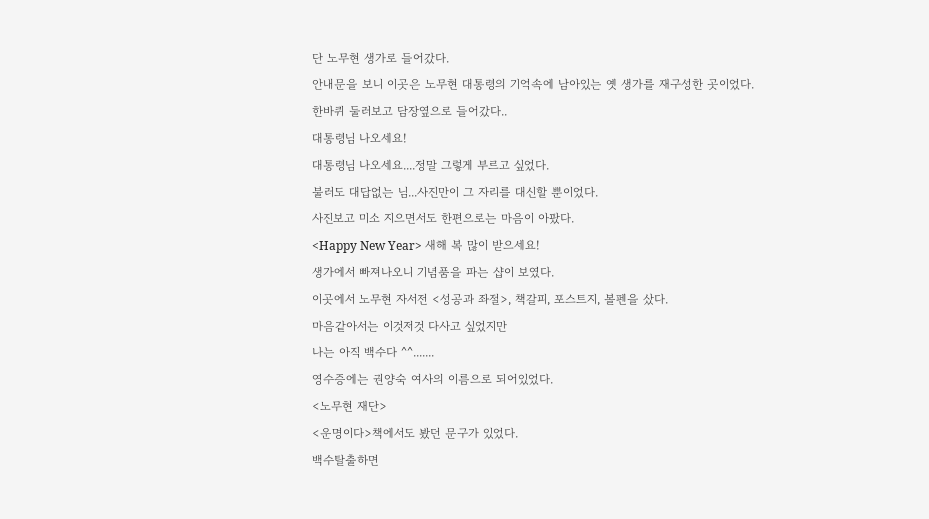단 노무현 생가로 들어갔다.
안내문을 보니 이곳은 노무현 대통령의 기억속에 남아있는 옛 생가를 재구성한 곳이었다.
한바퀴 둘러보고 담장옆으로 들어갔다..
대통령님 나오세요!
대통령님 나오세요....정말 그렇게 부르고 싶었다.
불러도 대답없는 님...사진만이 그 자리를 대신할 뿐이었다.
사진보고 미소 지으면서도 한편으로는 마음이 아팠다.
<Happy New Year> 새해 복 많이 받으세요!
생가에서 빠져나오니 기념품을 파는 샵이 보였다.
이곳에서 노무현 자서전 <성공과 좌절>, 책갈피, 포스트지, 볼펜을 샀다.
마음같아서는 이것저것 다사고 싶었지만
나는 아직 백수다 ^^.......
영수증에는 권양숙 여사의 이름으로 되어있었다.
<노무현 재단>
<운명이다>책에서도 봤던 문구가 있었다.
백수탈출하면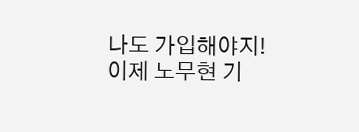나도 가입해야지!
이제 노무현 기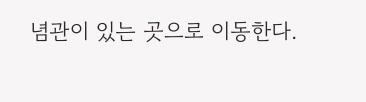념관이 있는 곳으로 이동한다.